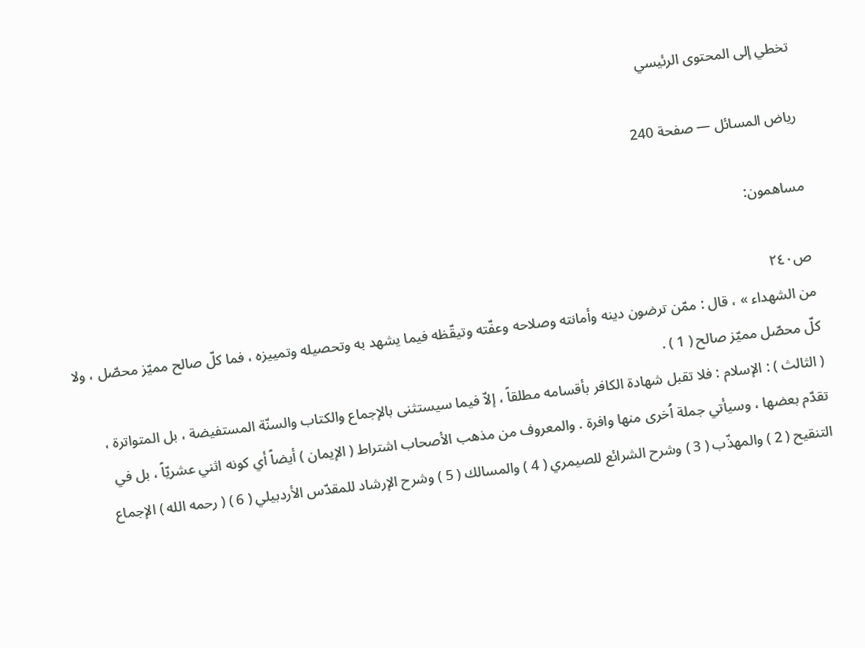تخطي إلى المحتوى الرئيسي

رياض المسائل — صفحة 240

مساهمون:

ص٢٤٠
من الشهداء » ، قال : ممّن ترضون دينه وأمانته وصلاحه وعفّته وتيقّظه فيما يشهد به وتحصيله وتمييزه ، فما كلّ صالح مميّز محصّل ، ولا كلّ محصّل مميّز صالح ( 1 ) .
( الثالث ) : الإسلام : فلا تقبل شهادة الكافر بأقسامه مطلقاً ، إلاّ فيما سيستثنى بالإجماع والكتاب والسنّة المستفيضة ، بل المتواترة ، تقدّم بعضها ، وسيأتي جملة اُخرى منها وافرة . والمعروف من مذهب الأصحاب اشتراط ( الإيمان ) أيضاً أي كونه اثني عشريّاً ، بل في التنقيح ( 2 ) والمهذّب ( 3 ) وشرح الشرائع للصيمري ( 4 ) والمسالك ( 5 ) وشرح الإرشاد للمقدّس الأردبيلي ( 6 ) ( رحمه الله ) الإجماع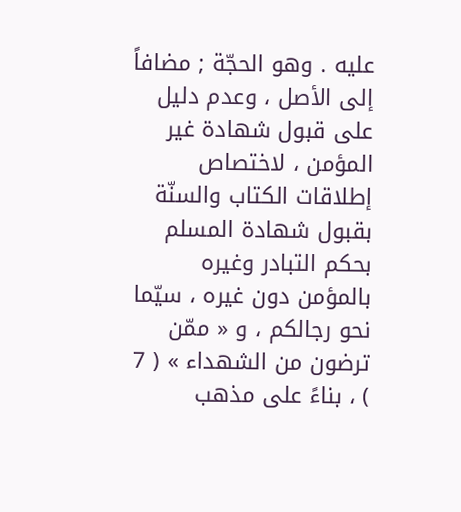عليه . وهو الحجّة ; مضافاً إلى الأصل ، وعدم دليل على قبول شهادة غير المؤمن ، لاختصاص إطلاقات الكتاب والسنّة بقبول شهادة المسلم بحكم التبادر وغيره بالمؤمن دون غيره ، سيّما نحو رجالكم ، و « ممّن ترضون من الشهداء » ( 7 ) ، بناءً على مذهب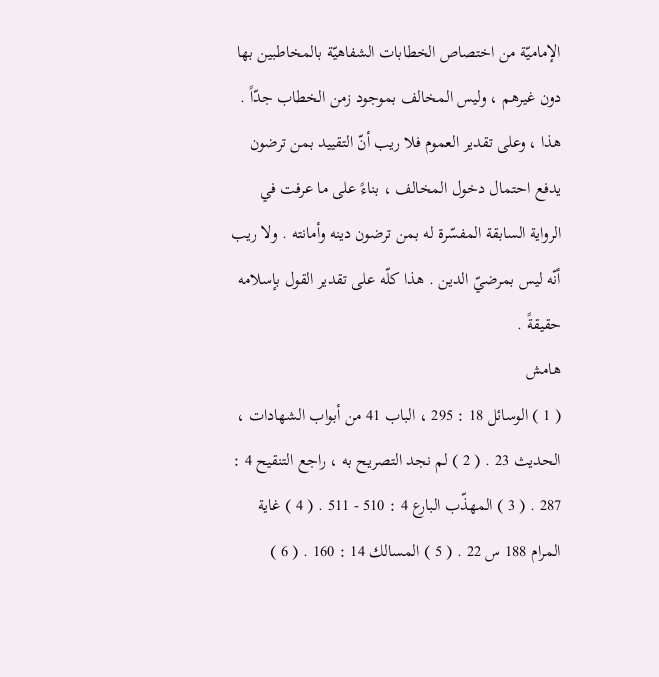الإماميّة من اختصاص الخطابات الشفاهيّة بالمخاطبين بها دون غيرهم ، وليس المخالف بموجود زمن الخطاب جدّاً . هذا ، وعلى تقدير العموم فلا ريب أنّ التقييد بمن ترضون يدفع احتمال دخول المخالف ، بناءً على ما عرفت في الرواية السابقة المفسّرة له بمن ترضون دينه وأمانته . ولا ريب أنّه ليس بمرضيّ الدين . هذا كلّه على تقدير القول بإسلامه حقيقةً .
هامش
( 1 ) الوسائل 18 : 295 ، الباب 41 من أبواب الشهادات ، الحديث 23 . ( 2 ) لم نجد التصريح به ، راجع التنقيح 4 : 287 . ( 3 ) المهذّب البارع 4 : 510 - 511 . ( 4 ) غاية المرام 188 س 22 . ( 5 ) المسالك 14 : 160 . ( 6 )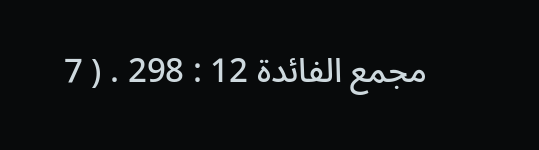مجمع الفائدة 12 : 298 . ( 7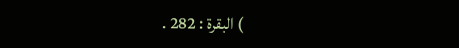) البقرة : 282 .